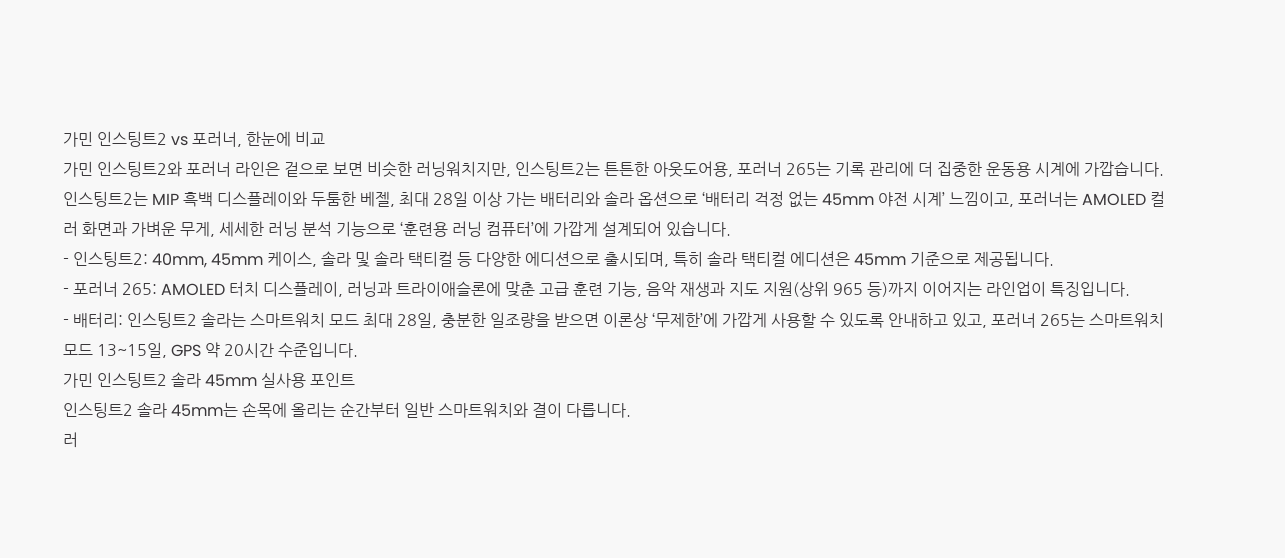가민 인스팅트2 vs 포러너, 한눈에 비교
가민 인스팅트2와 포러너 라인은 겉으로 보면 비슷한 러닝워치지만, 인스팅트2는 튼튼한 아웃도어용, 포러너 265는 기록 관리에 더 집중한 운동용 시계에 가깝습니다.
인스팅트2는 MIP 흑백 디스플레이와 두툼한 베젤, 최대 28일 이상 가는 배터리와 솔라 옵션으로 ‘배터리 걱정 없는 45mm 야전 시계’ 느낌이고, 포러너는 AMOLED 컬러 화면과 가벼운 무게, 세세한 러닝 분석 기능으로 ‘훈련용 러닝 컴퓨터’에 가깝게 설계되어 있습니다.
- 인스팅트2: 40mm, 45mm 케이스, 솔라 및 솔라 택티컬 등 다양한 에디션으로 출시되며, 특히 솔라 택티컬 에디션은 45mm 기준으로 제공됩니다.
- 포러너 265: AMOLED 터치 디스플레이, 러닝과 트라이애슬론에 맞춘 고급 훈련 기능, 음악 재생과 지도 지원(상위 965 등)까지 이어지는 라인업이 특징입니다.
- 배터리: 인스팅트2 솔라는 스마트워치 모드 최대 28일, 충분한 일조량을 받으면 이론상 ‘무제한’에 가깝게 사용할 수 있도록 안내하고 있고, 포러너 265는 스마트워치 모드 13~15일, GPS 약 20시간 수준입니다.
가민 인스팅트2 솔라 45mm 실사용 포인트
인스팅트2 솔라 45mm는 손목에 올리는 순간부터 일반 스마트워치와 결이 다릅니다.
러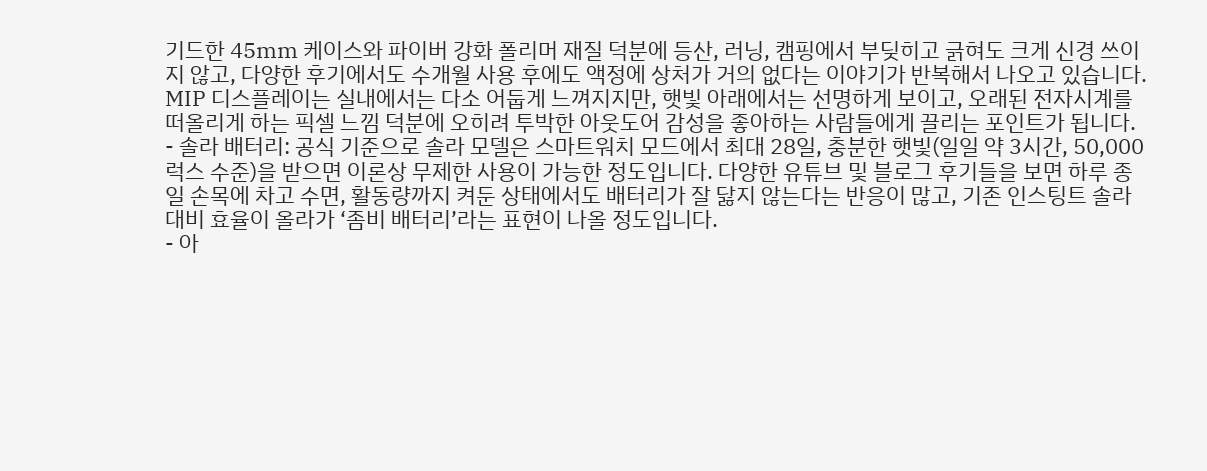기드한 45mm 케이스와 파이버 강화 폴리머 재질 덕분에 등산, 러닝, 캠핑에서 부딪히고 긁혀도 크게 신경 쓰이지 않고, 다양한 후기에서도 수개월 사용 후에도 액정에 상처가 거의 없다는 이야기가 반복해서 나오고 있습니다.
MIP 디스플레이는 실내에서는 다소 어둡게 느껴지지만, 햇빛 아래에서는 선명하게 보이고, 오래된 전자시계를 떠올리게 하는 픽셀 느낌 덕분에 오히려 투박한 아웃도어 감성을 좋아하는 사람들에게 끌리는 포인트가 됩니다.
- 솔라 배터리: 공식 기준으로 솔라 모델은 스마트워치 모드에서 최대 28일, 충분한 햇빛(일일 약 3시간, 50,000럭스 수준)을 받으면 이론상 무제한 사용이 가능한 정도입니다. 다양한 유튜브 및 블로그 후기들을 보면 하루 종일 손목에 차고 수면, 활동량까지 켜둔 상태에서도 배터리가 잘 닳지 않는다는 반응이 많고, 기존 인스팅트 솔라 대비 효율이 올라가 ‘좀비 배터리’라는 표현이 나올 정도입니다.
- 아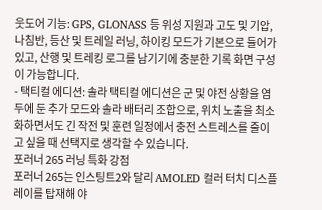웃도어 기능: GPS, GLONASS 등 위성 지원과 고도 및 기압, 나침반, 등산 및 트레일 러닝, 하이킹 모드가 기본으로 들어가 있고, 산행 및 트레킹 로그를 남기기에 충분한 기록 화면 구성이 가능합니다.
- 택티컬 에디션: 솔라 택티컬 에디션은 군 및 야전 상황을 염두에 둔 추가 모드와 솔라 배터리 조합으로, 위치 노출을 최소화하면서도 긴 작전 및 훈련 일정에서 충전 스트레스를 줄이고 싶을 때 선택지로 생각할 수 있습니다.
포러너 265 러닝 특화 강점
포러너 265는 인스팅트2와 달리 AMOLED 컬러 터치 디스플레이를 탑재해 야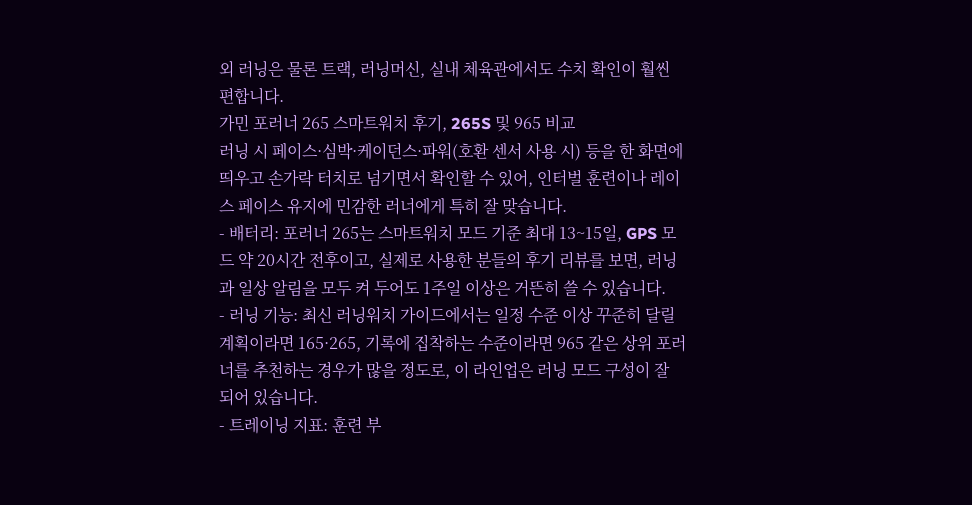외 러닝은 물론 트랙, 러닝머신, 실내 체육관에서도 수치 확인이 훨씬 편합니다.
가민 포러너 265 스마트워치 후기, 265S 및 965 비교
러닝 시 페이스·심박·케이던스·파워(호환 센서 사용 시) 등을 한 화면에 띄우고 손가락 터치로 넘기면서 확인할 수 있어, 인터벌 훈련이나 레이스 페이스 유지에 민감한 러너에게 특히 잘 맞습니다.
- 배터리: 포러너 265는 스마트워치 모드 기준 최대 13~15일, GPS 모드 약 20시간 전후이고, 실제로 사용한 분들의 후기 리뷰를 보면, 러닝과 일상 알림을 모두 켜 두어도 1주일 이상은 거뜬히 쓸 수 있습니다.
- 러닝 기능: 최신 러닝워치 가이드에서는 일정 수준 이상 꾸준히 달릴 계획이라면 165·265, 기록에 집착하는 수준이라면 965 같은 상위 포러너를 추천하는 경우가 많을 정도로, 이 라인업은 러닝 모드 구성이 잘 되어 있습니다.
- 트레이닝 지표: 훈련 부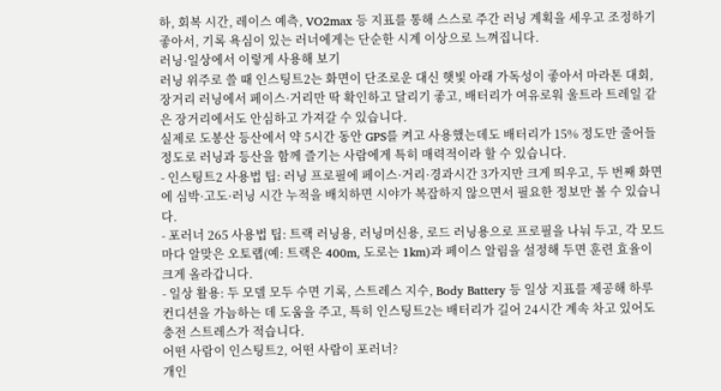하, 회복 시간, 레이스 예측, VO2max 등 지표를 통해 스스로 주간 러닝 계획을 세우고 조정하기 좋아서, 기록 욕심이 있는 러너에게는 단순한 시계 이상으로 느껴집니다.
러닝·일상에서 이렇게 사용해 보기
러닝 위주로 쓸 때 인스팅트2는 화면이 단조로운 대신 햇빛 아래 가독성이 좋아서 마라톤 대회, 장거리 러닝에서 페이스·거리만 딱 확인하고 달리기 좋고, 배터리가 여유로워 울트라 트레일 같은 장거리에서도 안심하고 가져갈 수 있습니다.
실제로 도봉산 등산에서 약 5시간 동안 GPS를 켜고 사용했는데도 배터리가 15% 정도만 줄어들 정도로 러닝과 등산을 함께 즐기는 사람에게 특히 매력적이라 할 수 있습니다.
- 인스팅트2 사용법 팁: 러닝 프로필에 페이스·거리·경과시간 3가지만 크게 띄우고, 두 번째 화면에 심박·고도·러닝 시간 누적을 배치하면 시야가 복잡하지 않으면서 필요한 정보만 볼 수 있습니다.
- 포러너 265 사용법 팁: 트랙 러닝용, 러닝머신용, 로드 러닝용으로 프로필을 나눠 두고, 각 모드마다 알맞은 오토랩(예: 트랙은 400m, 도로는 1km)과 페이스 알림을 설정해 두면 훈련 효율이 크게 올라갑니다.
- 일상 활용: 두 모델 모두 수면 기록, 스트레스 지수, Body Battery 등 일상 지표를 제공해 하루 컨디션을 가늠하는 데 도움을 주고, 특히 인스팅트2는 배터리가 길어 24시간 계속 차고 있어도 충전 스트레스가 적습니다.
어떤 사람이 인스팅트2, 어떤 사람이 포러너?
개인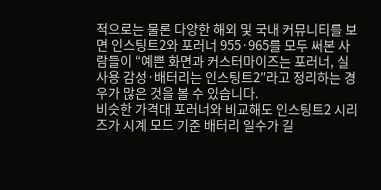적으로는 물론 다양한 해외 및 국내 커뮤니티를 보면 인스팅트2와 포러너 955·965를 모두 써본 사람들이 “예쁜 화면과 커스터마이즈는 포러너, 실사용 감성·배터리는 인스팅트2″라고 정리하는 경우가 많은 것을 볼 수 있습니다.
비슷한 가격대 포러너와 비교해도 인스팅트2 시리즈가 시계 모드 기준 배터리 일수가 길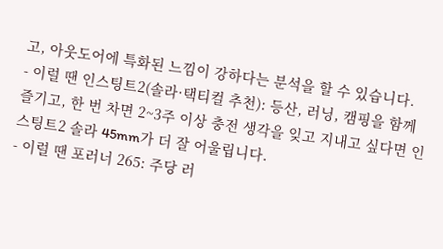고, 아웃도어에 특화된 느낌이 강하다는 분석을 할 수 있습니다.
- 이럴 땐 인스팅트2(솔라·택티컬 추천): 등산, 러닝, 캠핑을 함께 즐기고, 한 번 차면 2~3주 이상 충전 생각을 잊고 지내고 싶다면 인스팅트2 솔라 45mm가 더 잘 어울립니다.
- 이럴 땐 포러너 265: 주당 러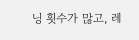닝 횟수가 많고, 레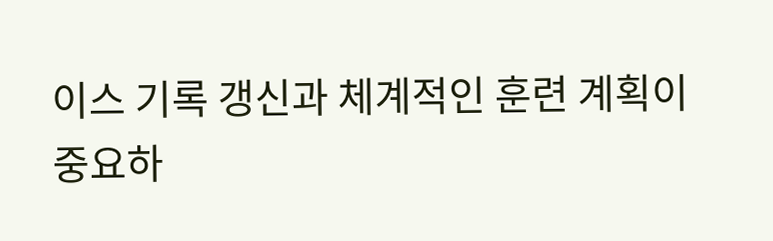이스 기록 갱신과 체계적인 훈련 계획이 중요하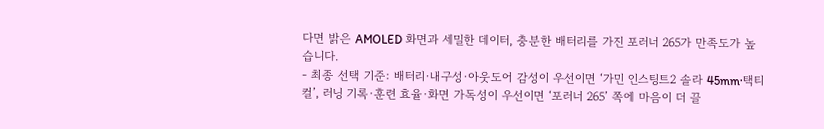다면 밝은 AMOLED 화면과 세밀한 데이터, 충분한 배터리를 가진 포러너 265가 만족도가 높습니다.
- 최종 선택 기준: 배터리·내구성·아웃도어 감성이 우선이면 ‘가민 인스팅트2 솔라 45mm·택티컬’, 러닝 기록·훈련 효율·화면 가독성이 우선이면 ‘포러너 265’ 쪽에 마음이 더 끌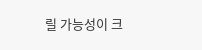릴 가능성이 크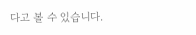다고 볼 수 있습니다.